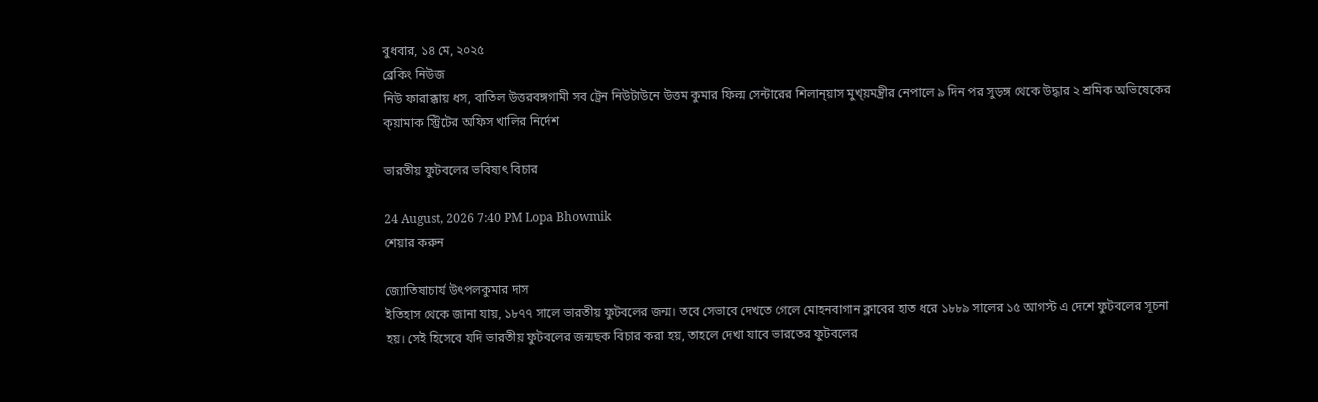বুধবার, ১৪ মে, ২০২৫
ব্রেকিং নিউজ
নিউ ফারাক্কায় ধস, বাতিল উত্তরবঙ্গগামী সব ট্রেন নিউটাউনে উত্তম কুমার ফিল্ম সেন্টারের শিলান্য়াস মুখ্য়মন্ত্রীর নেপালে ৯ দিন পর সুড়ঙ্গ থেকে উদ্ধার ২ শ্রমিক অভিষেকের ক্য়ামাক স্ট্রিটের অফিস খালির নির্দেশ

ভারতীয় ফুটবলের ভবিষ্যৎ বিচার

24 August, 2026 7:40 PM Lopa Bhowmik
শেয়ার করুন

জ্যোতিষাচার্য উৎপলকুমার দাস
ইতিহাস থেকে জানা যায়, ১৮৭৭ সালে ভারতীয় ফুটবলের জন্ম। তবে সেভাবে দেখতে গেলে মোহনবাগান ক্লাবের হাত ধরে ১৮৮৯ সালের ১৫ আগস্ট এ দেশে ফুটবলের সূচনা হয়। সেই হিসেবে যদি ভারতীয় ফুটবলের জন্মছক বিচার করা হয়, তাহলে দেখা যাবে ভারতের ফুটবলের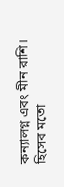কন্যালগ্ন এবং মীন রাশি। হিসেব মতো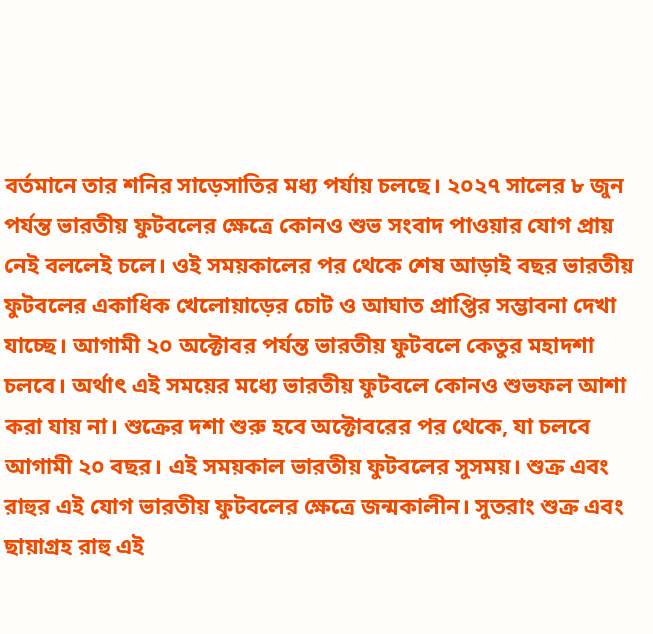বর্তমানে তার শনির সাড়েসাতির মধ্য পর্যায় চলছে। ২০২৭ সালের ৮ জুন পর্যন্ত ভারতীয় ফুটবলের ক্ষেত্রে কোনও শুভ সংবাদ পাওয়ার যোগ প্রায় নেই বললেই চলে। ওই সময়কালের পর থেকে শেষ আড়াই বছর ভারতীয় ফুটবলের একাধিক খেলোয়াড়ের চোট ও আঘাত প্রাপ্তির সম্ভাবনা দেখা যাচ্ছে। আগামী ২০ অক্টোবর পর্যন্ত ভারতীয় ফুটবলে কেতুর মহাদশা চলবে। অর্থাৎ এই সময়ের মধ্যে ভারতীয় ফুটবলে কোনও শুভফল আশা করা যায় না। শুক্রের দশা শুরু হবে অক্টোবরের পর থেকে, যা চলবে আগামী ২০ বছর। এই সময়কাল ভারতীয় ফুটবলের সুসময়। শুক্র এবং রাহুর এই যোগ ভারতীয় ফুটবলের ক্ষেত্রে জন্মকালীন। সুতরাং শুক্র এবং ছায়াগ্রহ রাহু এই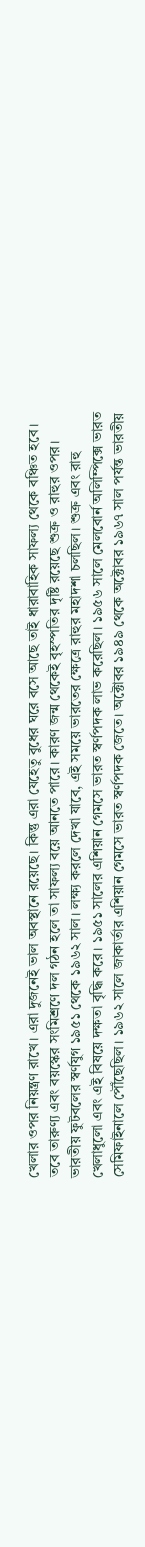খেলার ওপর নিয়ন্ত্রণ রাখে। এরা দুজনেই ভাল অবস্থানে রয়েছে। কিন্তু এরা যেহেতু বুধের ঘরে বসে আছে তাই ধারাবাহিক সাফল্য থেকে বঞ্চিত হবে। তবে তারুণ্য এবং বয়স্কের সংমিশ্রণে দল গঠন হলে তা সাফল্য বয়ে আনতে পারে। কারণ জন্ম থেকেই বৃহস্পতির দৃষ্টি রয়েছে শুক্র ও রাহুর ওপর।
ভারতীয় ফুটবলের স্বর্ণযুগ ১৯৫১ থেকে ১৯৬২ সাল। লক্ষ্য করলে দেখা যাবে, এই সময়ে ভারতের ক্ষেত্রে রাহুর মহাদশা চলছিল। শুক্র এবং রাহু খেলাধুলো এবং এই বিষয়ে দক্ষতা বৃদ্ধি করে। ১৯৫১ সালের এশিয়ান গেমসে ভারত স্বর্ণপদক লাভ করেছিল। ১৯৫৬ সালে মেলবোর্ন অলিম্পিক্সে ভারত সেমিফাইনালে পৌঁছেছিল। ১৯৬২ সালে জাকার্তার এশিয়ান গেমসে ভারত স্বর্ণপদক জেতে। অক্টোবর ১৯৪৯ থেকে অক্টোবর ১৯৬৭ সাল পর্যন্ত ভারতীয়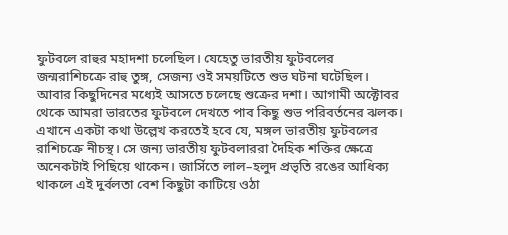ফুটবলে রাহুর মহাদশা চলেছিল। যেহেতু ভারতীয় ফুটবলের জন্মরাশিচক্রে রাহু তুঙ্গ, সেজন্য ওই সময়টিতে শুভ ঘটনা ঘটেছিল। আবার কিছুদিনের মধ্যেই আসতে চলেছে শুক্রের দশা। আগামী অক্টোবর থেকে আমরা ভারতের ফুটবলে দেখতে পাব কিছু শুভ পরিবর্তনের ঝলক। এখানে একটা কথা উল্লেখ করতেই হবে যে, মঙ্গল ভারতীয় ফুটবলের রাশিচক্রে নীচস্থ। সে জন্য ভারতীয় ফুটবলাররা দৈহিক শক্তির ক্ষেত্রে অনেকটাই পিছিয়ে থাকেন। জার্সিতে লাল–হলুদ প্রভৃতি রঙের আধিক্য থাকলে এই দুর্বলতা বেশ কিছুটা কাটিয়ে ওঠা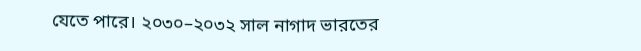যেতে পারে। ২০৩০–২০৩২ সাল নাগাদ ভারতের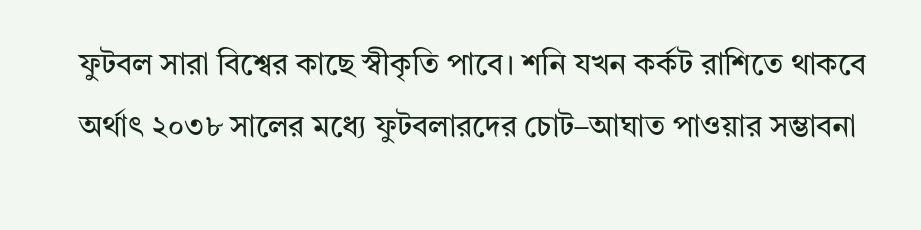ফুটবল সারা বিশ্বের কাছে স্বীকৃতি পাবে। শনি যখন কর্কট রাশিতে থাকবে অর্থাৎ ২০৩৮ সালের মধ্যে ফুটবলারদের চোট–আঘাত পাওয়ার সম্ভাবনা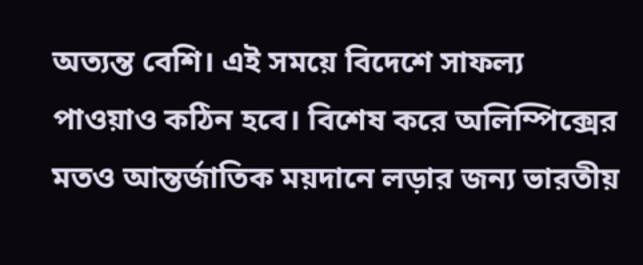অত্যন্ত বেশি। এই সময়ে বিদেশে সাফল্য পাওয়াও কঠিন হবে। বিশেষ করে অলিম্পিক্সের মতও আন্তর্জাতিক ময়দানে লড়ার জন্য ভারতীয়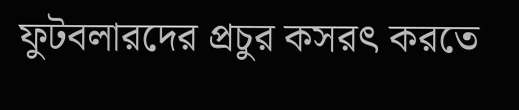ফুটবলারদের প্রচুর কসরৎ করতে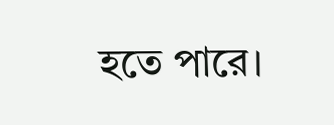হতে পারে।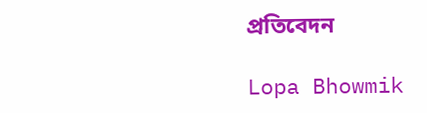প্রতিবেদন

Lopa Bhowmik